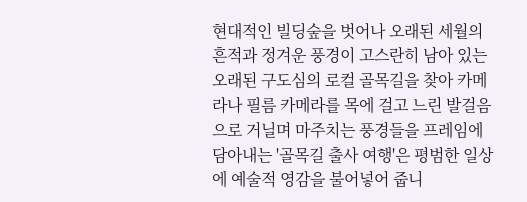현대적인 빌딩숲을 벗어나 오래된 세월의 흔적과 정겨운 풍경이 고스란히 남아 있는 오래된 구도심의 로컬 골목길을 찾아 카메라나 필름 카메라를 목에 걸고 느린 발걸음으로 거닐며 마주치는 풍경들을 프레임에 담아내는 '골목길 출사 여행'은 평범한 일상에 예술적 영감을 불어넣어 줍니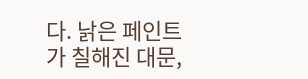다. 낡은 페인트가 칠해진 대문,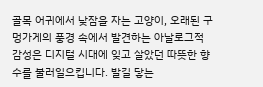골목 어귀에서 낮잠을 자는 고양이, 오래된 구멍가게의 풍경 속에서 발견하는 아날로그적 감성은 디지털 시대에 잊고 살았던 따뜻한 향수를 불러일으킵니다. 발길 닿는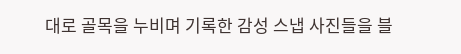대로 골목을 누비며 기록한 감성 스냅 사진들을 블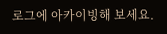로그에 아카이빙해 보세요.